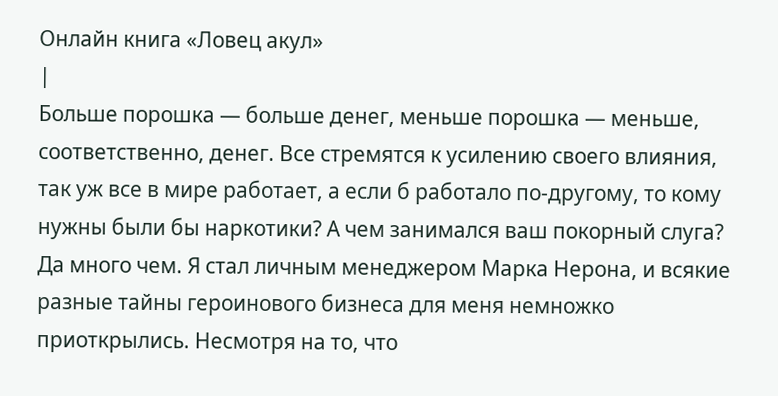Онлайн книга «Ловец акул»
|
Больше порошка — больше денег, меньше порошка — меньше, соответственно, денег. Все стремятся к усилению своего влияния, так уж все в мире работает, а если б работало по-другому, то кому нужны были бы наркотики? А чем занимался ваш покорный слуга? Да много чем. Я стал личным менеджером Марка Нерона, и всякие разные тайны героинового бизнеса для меня немножко приоткрылись. Несмотря на то, что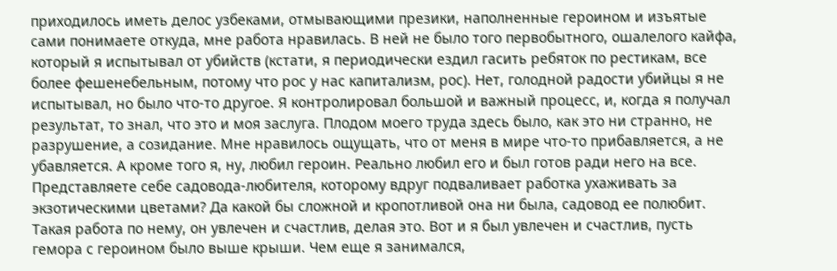приходилось иметь делос узбеками, отмывающими презики, наполненные героином и изъятые сами понимаете откуда, мне работа нравилась. В ней не было того первобытного, ошалелого кайфа, который я испытывал от убийств (кстати, я периодически ездил гасить ребяток по рестикам, все более фешенебельным, потому что рос у нас капитализм, рос). Нет, голодной радости убийцы я не испытывал, но было что-то другое. Я контролировал большой и важный процесс, и, когда я получал результат, то знал, что это и моя заслуга. Плодом моего труда здесь было, как это ни странно, не разрушение, а созидание. Мне нравилось ощущать, что от меня в мире что-то прибавляется, а не убавляется. А кроме того я, ну, любил героин. Реально любил его и был готов ради него на все. Представляете себе садовода-любителя, которому вдруг подваливает работка ухаживать за экзотическими цветами? Да какой бы сложной и кропотливой она ни была, садовод ее полюбит. Такая работа по нему, он увлечен и счастлив, делая это. Вот и я был увлечен и счастлив, пусть гемора с героином было выше крыши. Чем еще я занимался,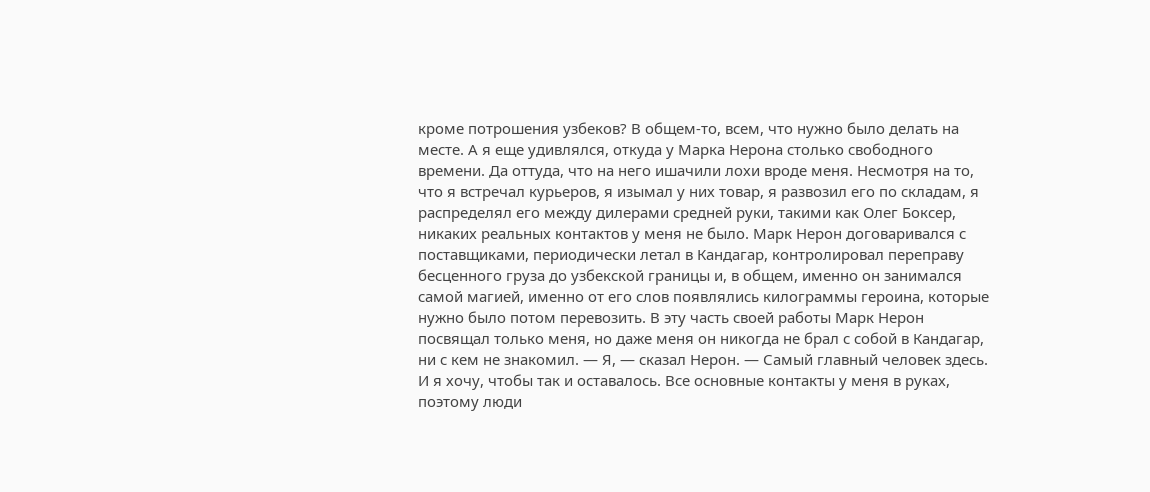кроме потрошения узбеков? В общем-то, всем, что нужно было делать на месте. А я еще удивлялся, откуда у Марка Нерона столько свободного времени. Да оттуда, что на него ишачили лохи вроде меня. Несмотря на то, что я встречал курьеров, я изымал у них товар, я развозил его по складам, я распределял его между дилерами средней руки, такими как Олег Боксер, никаких реальных контактов у меня не было. Марк Нерон договаривался с поставщиками, периодически летал в Кандагар, контролировал переправу бесценного груза до узбекской границы и, в общем, именно он занимался самой магией, именно от его слов появлялись килограммы героина, которые нужно было потом перевозить. В эту часть своей работы Марк Нерон посвящал только меня, но даже меня он никогда не брал с собой в Кандагар, ни с кем не знакомил. — Я, — сказал Нерон. — Самый главный человек здесь. И я хочу, чтобы так и оставалось. Все основные контакты у меня в руках, поэтому люди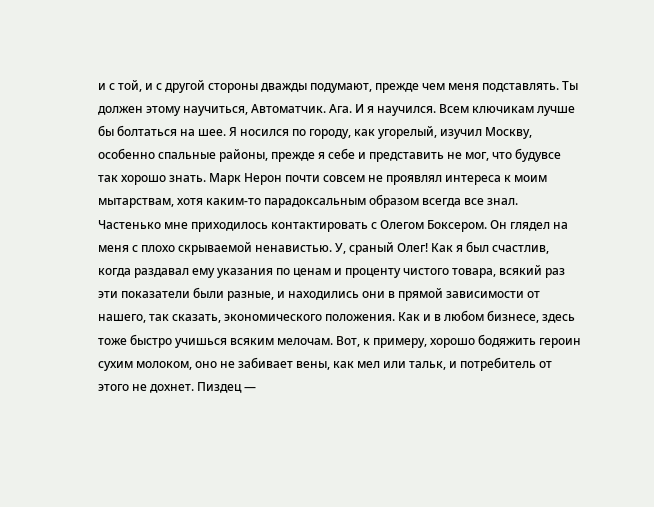и с той, и с другой стороны дважды подумают, прежде чем меня подставлять. Ты должен этому научиться, Автоматчик. Ага. И я научился. Всем ключикам лучше бы болтаться на шее. Я носился по городу, как угорелый, изучил Москву, особенно спальные районы, прежде я себе и представить не мог, что будувсе так хорошо знать. Марк Нерон почти совсем не проявлял интереса к моим мытарствам, хотя каким-то парадоксальным образом всегда все знал. Частенько мне приходилось контактировать с Олегом Боксером. Он глядел на меня с плохо скрываемой ненавистью. У, сраный Олег! Как я был счастлив, когда раздавал ему указания по ценам и проценту чистого товара, всякий раз эти показатели были разные, и находились они в прямой зависимости от нашего, так сказать, экономического положения. Как и в любом бизнесе, здесь тоже быстро учишься всяким мелочам. Вот, к примеру, хорошо бодяжить героин сухим молоком, оно не забивает вены, как мел или тальк, и потребитель от этого не дохнет. Пиздец —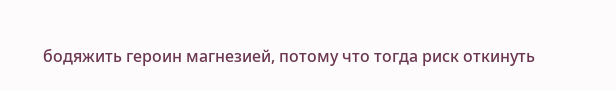бодяжить героин магнезией, потому что тогда риск откинуть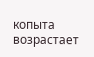копыта возрастает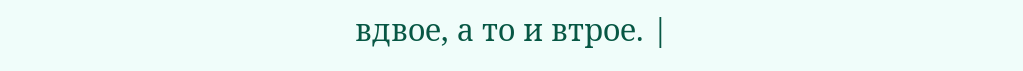вдвое, а то и втрое. |